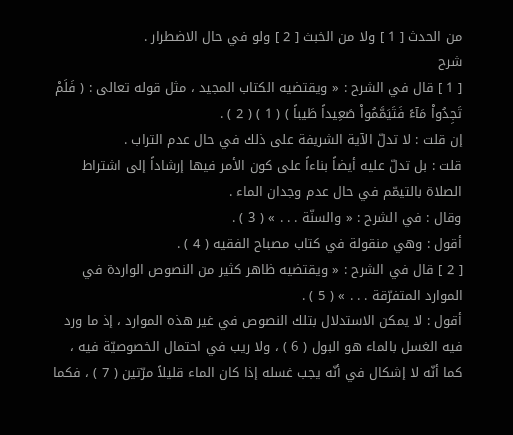من الحدث [ 1 ] ولا من الخبث [ 2 ] ولو في حال الاضطرار .
شرح
[ 1 ] قال في الشرح : « ويقتضيه الكتاب المجيد ، مثل قوله تعالى : ( فَلَمْ تَجِدُواْ مَآءً فَتَيَمَّمُواْ صَعِيداً طَيباً ) ( 1 ) ( 2 ) .
إن قلت : لا تدلّ الآية الشريفة على ذلك في حال عدم التراب .
قلت : بل تدلّ عليه أيضاً بناءاً على كون الأمر فيها إرشاداً إلى اشتراط الصلاة بالتيمّم في حال عدم وجدان الماء .
وقال : في الشرح : « والسنّة . . . » ( 3 ) .
أقول : وهي منقولة في كتاب مصباح الفقيه ( 4 ) .
[ 2 ] قال في الشرح : « ويقتضيه ظاهر كثير من النصوص الواردة في الموارد المتفرّقة . . . » ( 5 ) .
أقول : لا يمكن الاستدلال بتلك النصوص في غير هذه الموارد ، إذ ما ورد فيه الغسل بالماء هو البول ( 6 ) ، ولا ريب في احتمال الخصوصيّة فيه ، كما أنّه لا إشكال في أنّه يجب غسله إذا كان الماء قليلاً مرّتين ( 7 ) ، فكما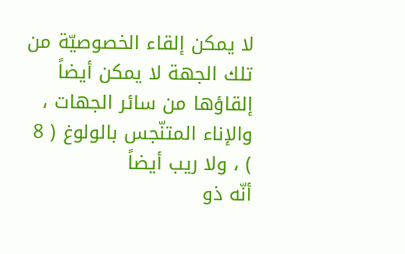لا يمكن إلقاء الخصوصيّة من تلك الجهة لا يمكن أيضاً إلقاؤها من سائر الجهات ، والإناء المتنّجس بالولوغ ( 8 ) ، ولا ريب أيضاً
أنّه ذو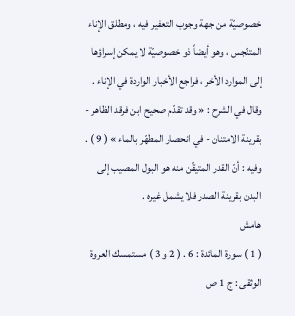خصوصيّة من جهة وجوب التعفير فيه ، ومطلق الإناء المتنّجس ، وهو أيضاً ذو خصوصيّة لا يمكن إسراؤها إلى الموارد الأخر ، فراجع الأخبار الواردة في الإناء .
وقال في الشرح : « وقد تقدّم صحيح ابن فرقد الظاهر - بقرينة الامتنان - في انحصار المطهّر بالماء » ( 9 ) .
وفيه : أنّ القدر المتيقّن منه هو البول المصيب إلى البدن بقرينة الصدر فلا يشمل غيره .
هامش
( 1 ) سورة المائدة : 6 . ( 2 و 3 ) مستمسك العروة الوثقى : ج 1 ص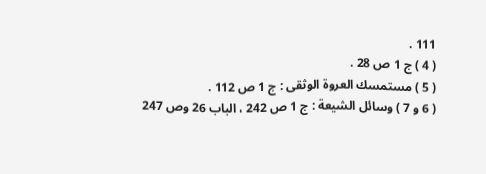111 .
( 4 ) ج 1 ص 28 .
( 5 ) مستمسك العروة الوثقى : ج 1 ص 112 .
( 6 و 7 ) وسائل الشيعة : ج 1 ص 242 ، الباب 26 وص 247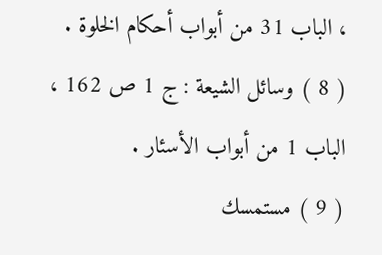، الباب 31 من أبواب أحكام الخلوة .
( 8 ) وسائل الشيعة : ج 1 ص 162 ، الباب 1 من أبواب الأسئار .
( 9 ) مستمسك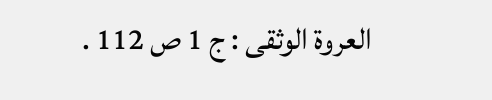العروة الوثقى : ج 1 ص 112 .